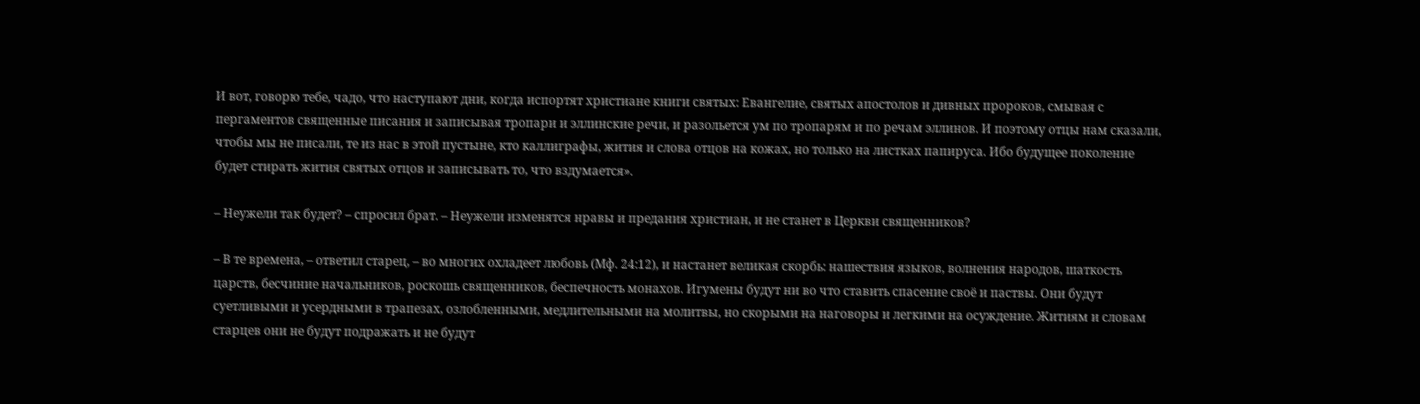И вот, говорю тебе, чадо, что наступают дни, когда испортят христиане книги святых: Евангелие, святых апостолов и дивных пророков, смывая с пергаментов священные писания и записывая тропари и эллинские речи, и разольется ум по тропарям и по речам эллинов. И поэтому отцы нам сказали, чтобы мы не писали, те из нас в этой пустыне, кто каллиграфы, жития и слова отцов на кожах, но только на листках папируса. Ибо будущее поколение будет стирать жития святых отцов и записывать то, что вздумается».

– Неужели так будет? – спросил брат. – Неужели изменятся нравы и предания христиан, и не станет в Церкви священников?

– В те времена, – ответил старец, – во многих охладеет любовь (Мф. 24:12), и настанет великая скорбь: нашествия языков, волнения народов, шаткость царств, бесчиние начальников, роскошь священников, беспечность монахов. Игумены будут ни во что ставить спасение своё и паствы. Они будут суетливыми и усердными в трапезах, озлобленными, медлительными на молитвы, но скорыми на наговоры и легкими на осуждение. Житиям и словам старцев они не будут подражать и не будут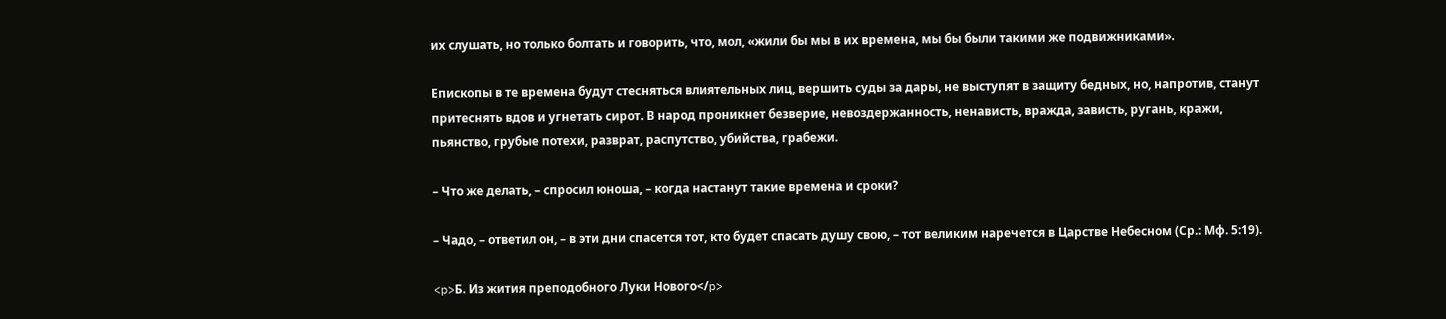их слушать, но только болтать и говорить, что, мол, «жили бы мы в их времена, мы бы были такими же подвижниками».

Епископы в те времена будут стесняться влиятельных лиц, вершить суды за дары, не выступят в защиту бедных, но, напротив, станут притеснять вдов и угнетать сирот. В народ проникнет безверие, невоздержанность, ненависть, вражда, зависть, ругань, кражи, пьянство, грубые потехи, разврат, распутство, убийства, грабежи.

– Что же делать, – спросил юноша, – когда настанут такие времена и сроки?

– Чадо, – ответил он, – в эти дни спасется тот, кто будет спасать душу свою, – тот великим наречется в Царстве Небесном (Ср.: Мф. 5:19).

<p>Б. Из жития преподобного Луки Нового</p>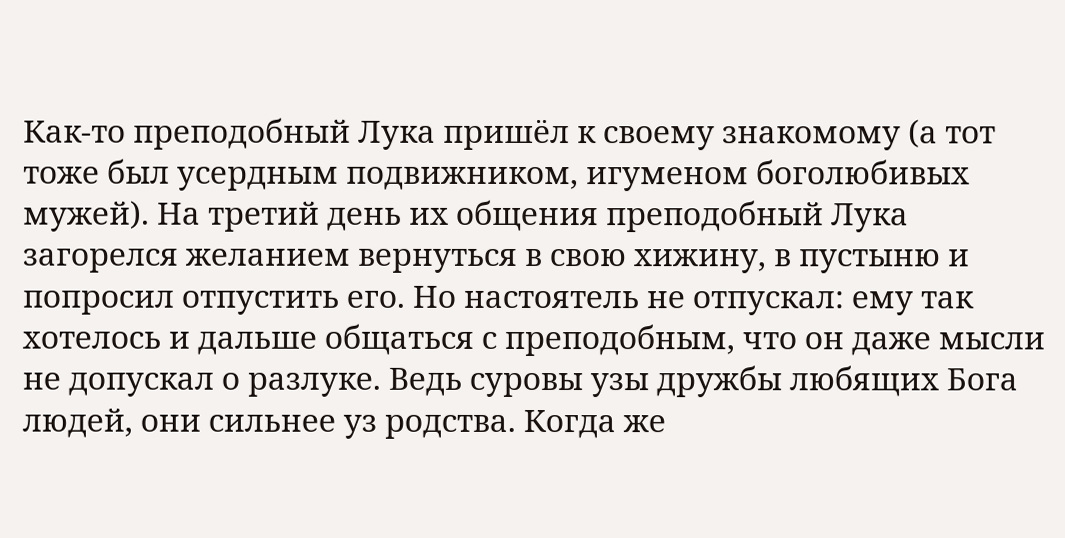Как-то преподобный Лука пришёл к своему знакомому (а тот тоже был усердным подвижником, игуменом боголюбивых мужей). На третий день их общения преподобный Лука загорелся желанием вернуться в свою хижину, в пустыню и попросил отпустить его. Но настоятель не отпускал: ему так хотелось и дальше общаться с преподобным, что он даже мысли не допускал о разлуке. Ведь суровы узы дружбы любящих Бога людей, они сильнее уз родства. Когда же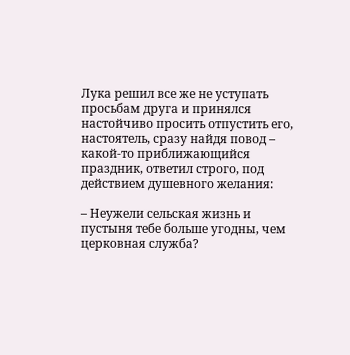Лука решил все же не уступать просьбам друга и принялся настойчиво просить отпустить его, настоятель, сразу найдя повод – какой-то приближающийся праздник, ответил строго, под действием душевного желания:

– Неужели сельская жизнь и пустыня тебе больше угодны, чем церковная служба?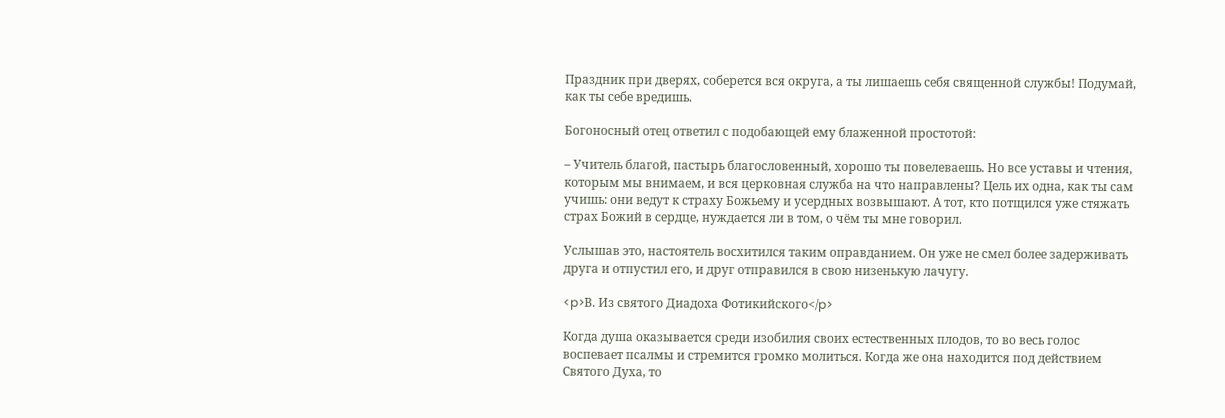Праздник при дверях, соберется вся округа, а ты лишаешь себя священной службы! Подумай, как ты себе вредишь.

Богоносный отец ответил с подобающей ему блаженной простотой:

– Учитель благой, пастырь благословенный, хорошо ты повелеваешь. Но все уставы и чтения, которым мы внимаем, и вся церковная служба на что направлены? Цель их одна, как ты сам учишь: они ведут к страху Божьему и усердных возвышают. А тот, кто потщился уже стяжать страх Божий в сердце, нуждается ли в том, о чём ты мне говорил.

Услышав это, настоятель восхитился таким оправданием. Он уже не смел более задерживать друга и отпустил его, и друг отправился в свою низенькую лачугу.

<p>В. Из святого Диадоха Фотикийского</p>

Когда душа оказывается среди изобилия своих естественных плодов, то во весь голос воспевает псалмы и стремится громко молиться. Когда же она находится под действием Святого Духа, то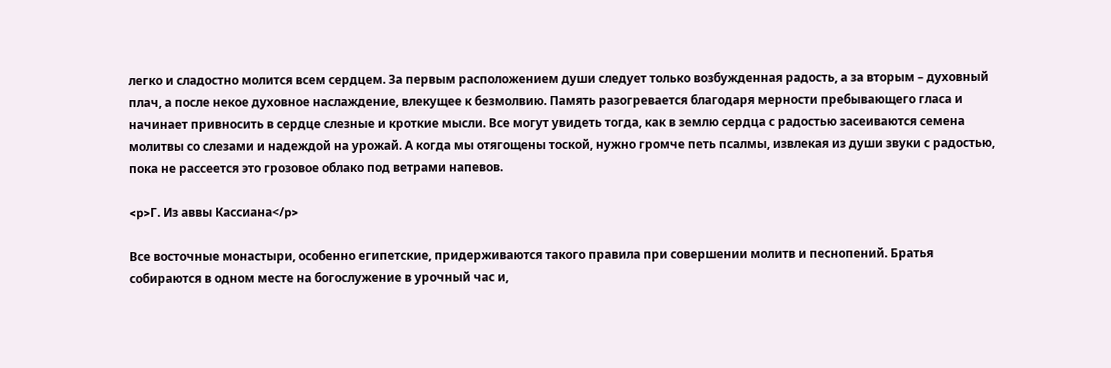легко и сладостно молится всем сердцем. За первым расположением души следует только возбужденная радость, а за вторым – духовный плач, а после некое духовное наслаждение, влекущее к безмолвию. Память разогревается благодаря мерности пребывающего гласа и начинает привносить в сердце слезные и кроткие мысли. Все могут увидеть тогда, как в землю сердца с радостью засеиваются семена молитвы со слезами и надеждой на урожай. А когда мы отягощены тоской, нужно громче петь псалмы, извлекая из души звуки с радостью, пока не рассеется это грозовое облако под ветрами напевов.

<p>Г. Из аввы Кассиана</p>

Все восточные монастыри, особенно египетские, придерживаются такого правила при совершении молитв и песнопений. Братья собираются в одном месте на богослужение в урочный час и,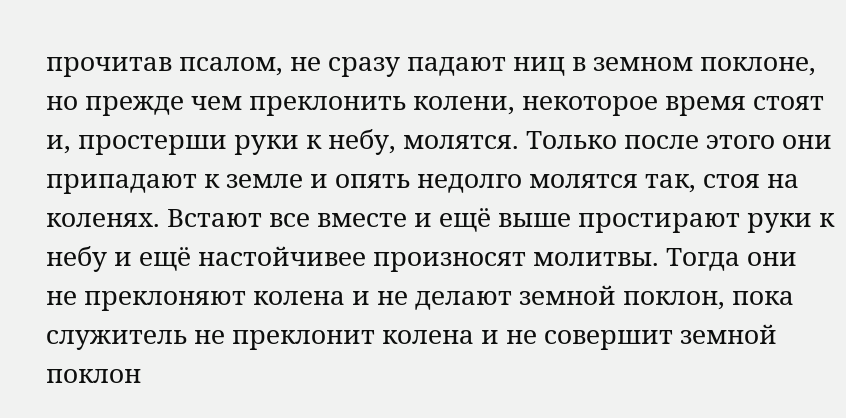прочитав псалом, не сразу падают ниц в земном поклоне, но прежде чем преклонить колени, некоторое время стоят и, простерши руки к небу, молятся. Только после этого они припадают к земле и опять недолго молятся так, стоя на коленях. Встают все вместе и ещё выше простирают руки к небу и ещё настойчивее произносят молитвы. Тогда они не преклоняют колена и не делают земной поклон, пока служитель не преклонит колена и не совершит земной поклон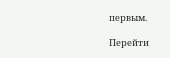первым.

Перейти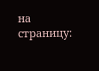на страницу: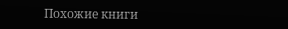Похожие книги